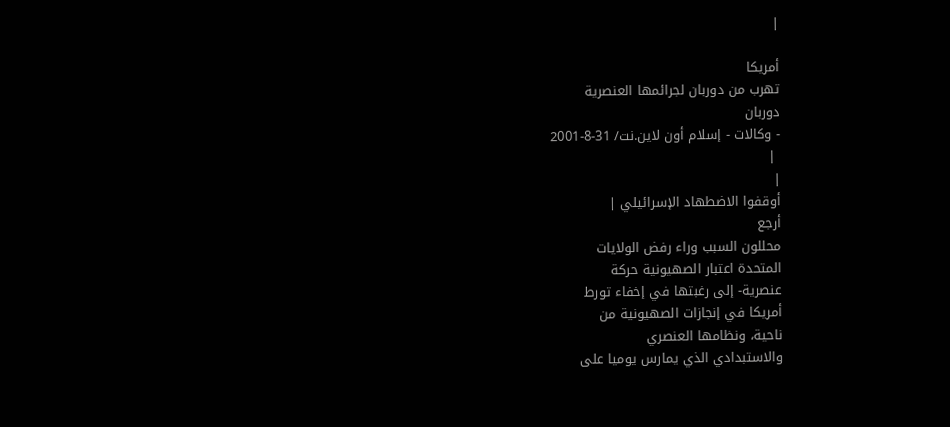|

أمريكا
تهرب من دوربان لجرائمها العنصرية
دوربان
- وكالات - إسلام أون لاين.نت/ 31-8-2001
 |
|
أوقفوا الاضطهاد الإسرائيلي |
أرجع
محللون السبب وراء رفض الولايات
المتحدة اعتبار الصهيونية حركة
عنصرية- إلى رغبتها في إخفاء تورط
أمريكا في إنجازات الصهيونية من
ناحية، ونظامها العنصري
والاستبدادي الذي يمارس يوميا على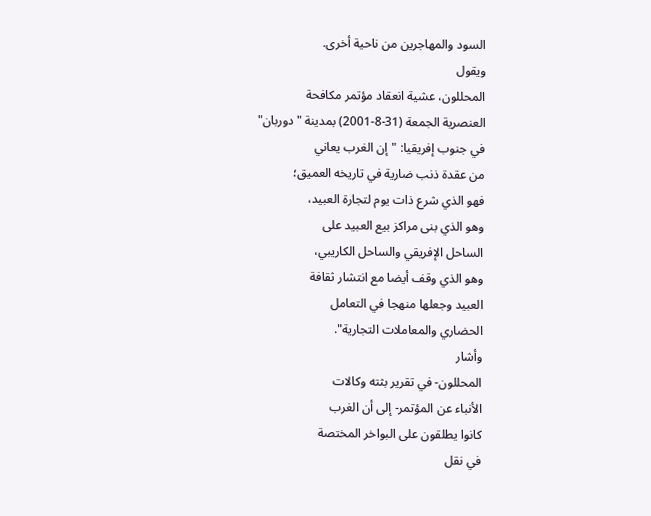السود والمهاجرين من ناحية أخرى.
ويقول
المحللون، عشية انعقاد مؤتمر مكافحة
العنصرية الجمعة (31-8-2001) بمدينة "دوربان"
في جنوب إفريقيا: "إن الغرب يعاني
من عقدة ذنب ضارية في تاريخه العميق؛
فهو الذي شرع ذات يوم لتجارة العبيد،
وهو الذي بنى مراكز بيع العبيد على
الساحل الإفريقي والساحل الكاريبي،
وهو الذي وقف أيضا مع انتشار ثقافة
العبيد وجعلها منهجا في التعامل
الحضاري والمعاملات التجارية".
وأشار
المحللون- في تقرير بثته وكالات
الأنباء عن المؤتمر- إلى أن الغرب
كانوا يطلقون على البواخر المختصة
في نقل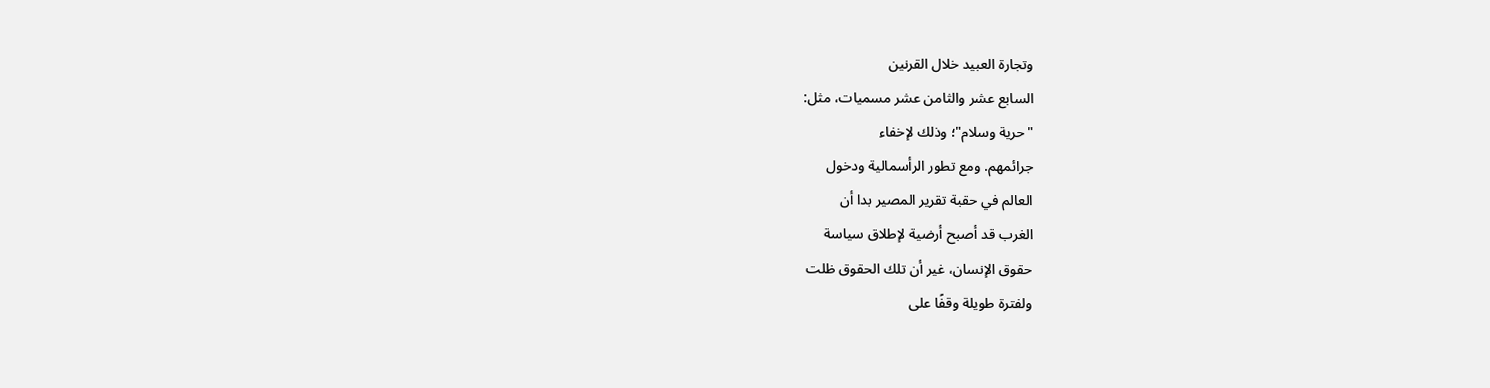وتجارة العبيد خلال القرنين
السابع عشر والثامن عشر مسميات، مثل:
"حرية وسلام"؛ وذلك لإخفاء
جرائمهم. ومع تطور الرأسمالية ودخول
العالم في حقبة تقرير المصير بدا أن
الغرب قد أصبح أرضية لإطلاق سياسة
حقوق الإنسان، غير أن تلك الحقوق ظلت
ولفترة طويلة وقفًا على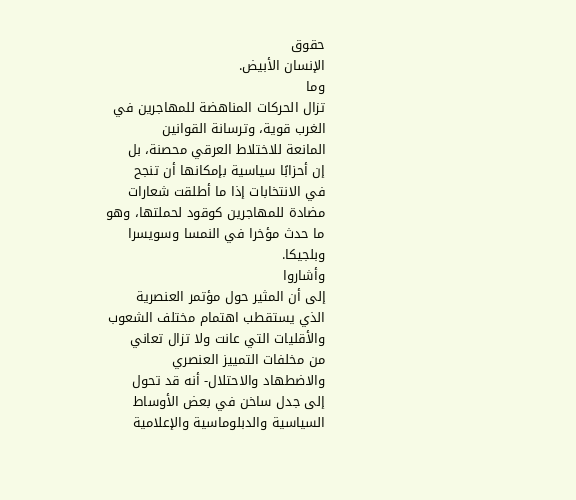حقوق
الإنسان الأبيض.
وما
تزال الحركات المناهضة للمهاجرين في
الغرب قوية، وترسانة القوانين
المانعة للاختلاط العرقي محصنة، بل
إن أحزابًا سياسية بإمكانها أن تنجح
في الانتخابات إذا ما أطلقت شعارات
مضادة للمهاجرين كوقود لحملتها، وهو
ما حدث مؤخرا في النمسا وسويسرا
وبلجيكا.
وأشاروا
إلى أن المثير حول مؤتمر العنصرية
الذي يستقطب اهتمام مختلف الشعوب
والأقليات التي عانت ولا تزال تعاني
من مخلفات التمييز العنصري
والاضطهاد والاحتلال- أنه قد تحول
إلى جدل ساخن في بعض الأوساط
السياسية والدبلوماسية والإعلامية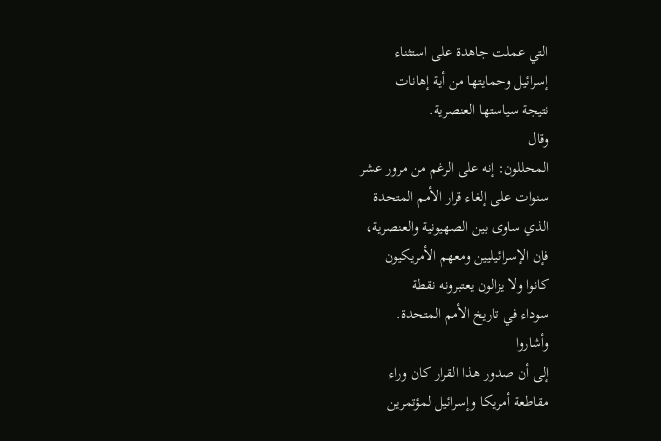التي عملت جاهدة على استثناء
إسرائيل وحمايتها من أية إهانات
نتيجة سياستها العنصرية.
وقال
المحللون: إنه على الرغم من مرور عشر
سنوات على إلغاء قرار الأمم المتحدة
الذي ساوى بين الصهيونية والعنصرية،
فإن الإسرائيليين ومعهم الأمريكيون
كانوا ولا يزالون يعتبرونه نقطة
سوداء في تاريخ الأمم المتحدة.
وأشاروا
إلى أن صدور هذا القرار كان وراء
مقاطعة أمريكا وإسرائيل لمؤتمرين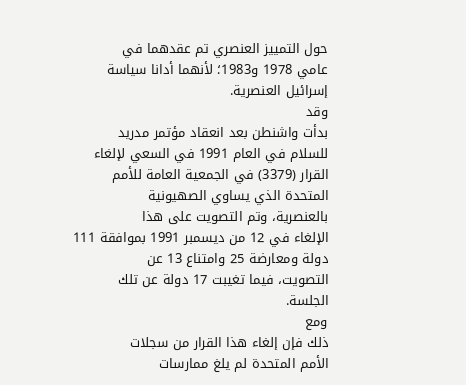حول التمييز العنصري تم عقدهما في
عامي 1978 و1983؛ لأنهما أدانا سياسة
إسرائيل العنصرية.
وقد
بدأت واشنطن بعد انعقاد مؤتمر مدريد
للسلام في العام 1991 في السعي لإلغاء
القرار (3379) في الجمعية العامة للأمم
المتحدة الذي يساوي الصهيونية
بالعنصرية، وتم التصويت على هذا
الإلغاء في 12 من ديسمبر 1991 بموافقة 111
دولة ومعارضة 25 وامتناع 13 عن
التصويت، فيما تغيبت 17 دولة عن تلك
الجلسة.
ومع
ذلك فإن إلغاء هذا القرار من سجلات
الأمم المتحدة لم يلغ ممارسات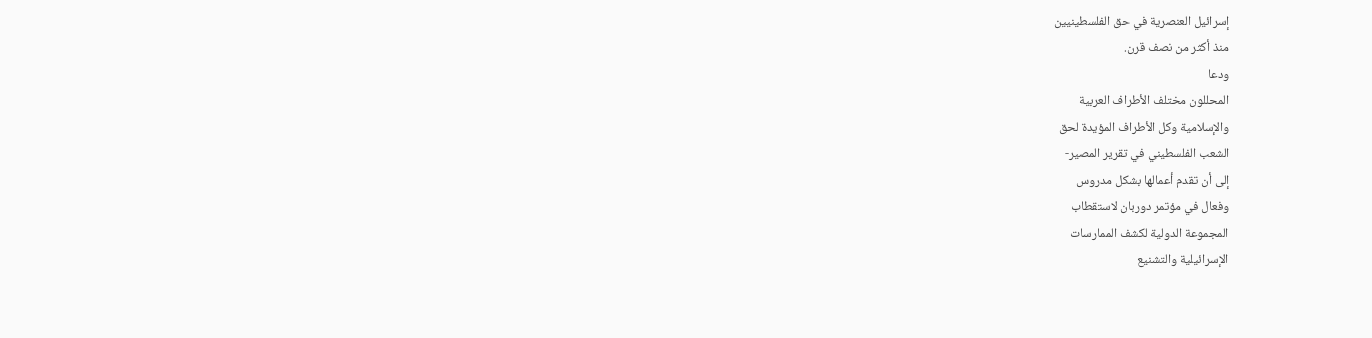إسرائيل العنصرية في حق الفلسطينيين
منذ أكثر من نصف قرن.
ودعا
المحللون مختلف الأطراف العربية
والإسلامية وكل الأطراف المؤيدة لحق
الشعب الفلسطيني في تقرير المصير-
إلى أن تقدم أعمالها بشكل مدروس
وفعال في مؤتمر دوربان لاستقطاب
المجموعة الدولية لكشف الممارسات
الإسرائيلية والتشنيع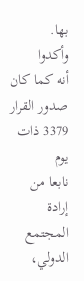بها.
وأكدوا
أنه كما كان صدور القرار 3379 ذات يوم
نابعا من إرادة المجتمع الدولي،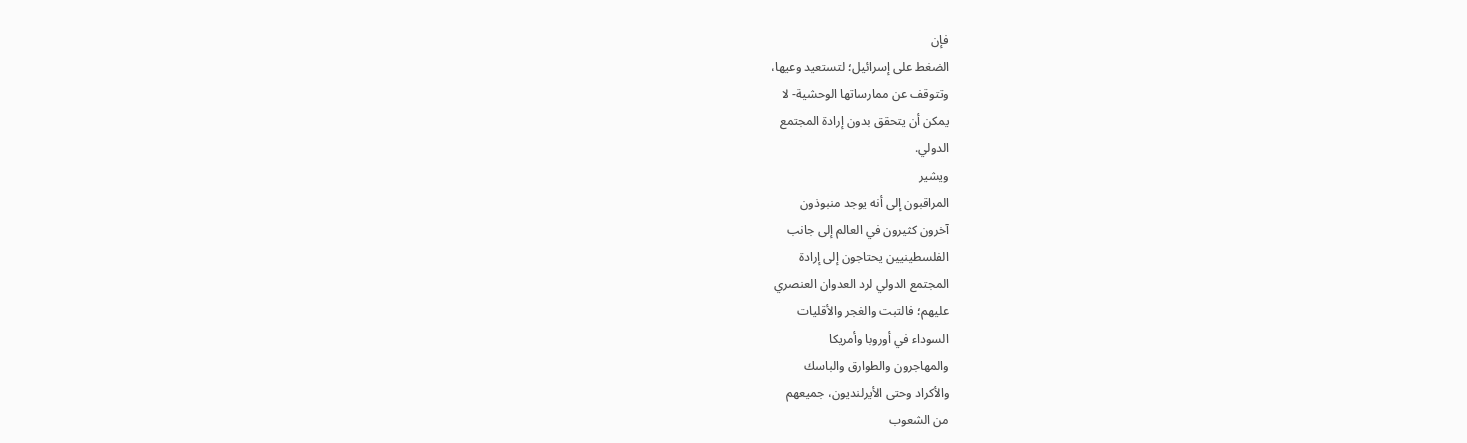فإن
الضغط على إسرائيل؛ لتستعيد وعيها،
وتتوقف عن ممارساتها الوحشية- لا
يمكن أن يتحقق بدون إرادة المجتمع
الدولي.
ويشير
المراقبون إلى أنه يوجد منبوذون
آخرون كثيرون في العالم إلى جانب
الفلسطينيين يحتاجون إلى إرادة
المجتمع الدولي لرد العدوان العنصري
عليهم؛ فالتبت والغجر والأقليات
السوداء في أوروبا وأمريكا
والمهاجرون والطوارق والباسك
والأكراد وحتى الأيرلنديون، جميعهم
من الشعوب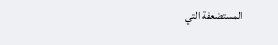المستضعفة التي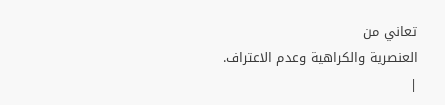تعاني من
العنصرية والكراهية وعدم الاعتراف.
|